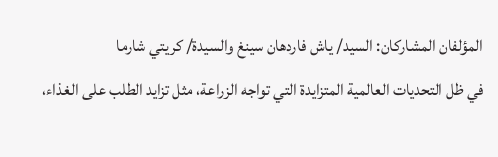المؤلفان المشاركان: السيد/ ياش فاردهان سينغ والسيدة/ كريتي شارما
في ظل التحديات العالمية المتزايدة التي تواجه الزراعة، مثل تزايد الطلب على الغذاء،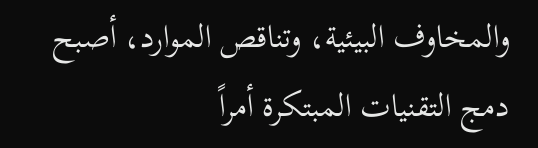والمخاوف البيئية، وتناقص الموارد، أصبح دمج التقنيات المبتكرة أمراً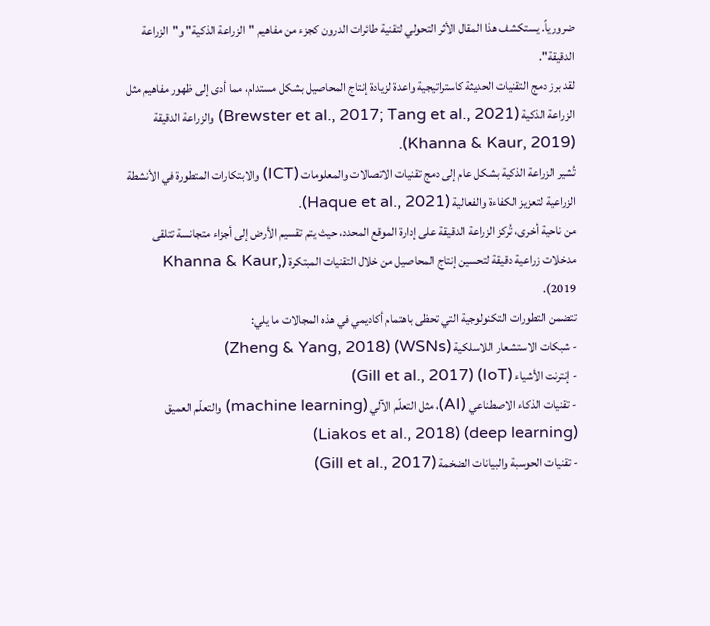ضرورياً. يستكشف هذا المقال الأثر التحولي لتقنية طائرات الدرون كجزء من مفاهيم "الزراعة الذكية" و"الزراعة الدقيقة".
لقد برز دمج التقنيات الحديثة كاستراتيجية واعدة لزيادة إنتاج المحاصيل بشكل مستدام، مما أدى إلى ظهور مفاهيم مثل الزراعة الذكية (Brewster et al., 2017; Tang et al., 2021) والزراعة الدقيقة (Khanna & Kaur, 2019).
تُشير الزراعة الذكية بشكل عام إلى دمج تقنيات الاتصالات والمعلومات (ICT) والابتكارات المتطورة في الأنشطة الزراعية لتعزيز الكفاءة والفعالية (Haque et al., 2021).
من ناحية أخرى، تُركز الزراعة الدقيقة على إدارة الموقع المحدد، حيث يتم تقسيم الأرض إلى أجزاء متجانسة تتلقى مدخلات زراعية دقيقة لتحسين إنتاج المحاصيل من خلال التقنيات المبتكرة (Khanna & Kaur, 2019).
تتضمن التطورات التكنولوجية التي تحظى باهتمام أكاديمي في هذه المجالات ما يلي:
- شبكات الاستشعار اللاسلكية (WSNs) (Zheng & Yang, 2018)
- إنترنت الأشياء (IoT) (Gill et al., 2017)
- تقنيات الذكاء الاصطناعي (AI)، مثل التعلّم الآلي (machine learning) والتعلّم العميق (deep learning) (Liakos et al., 2018)
- تقنيات الحوسبة والبيانات الضخمة (Gill et al., 2017)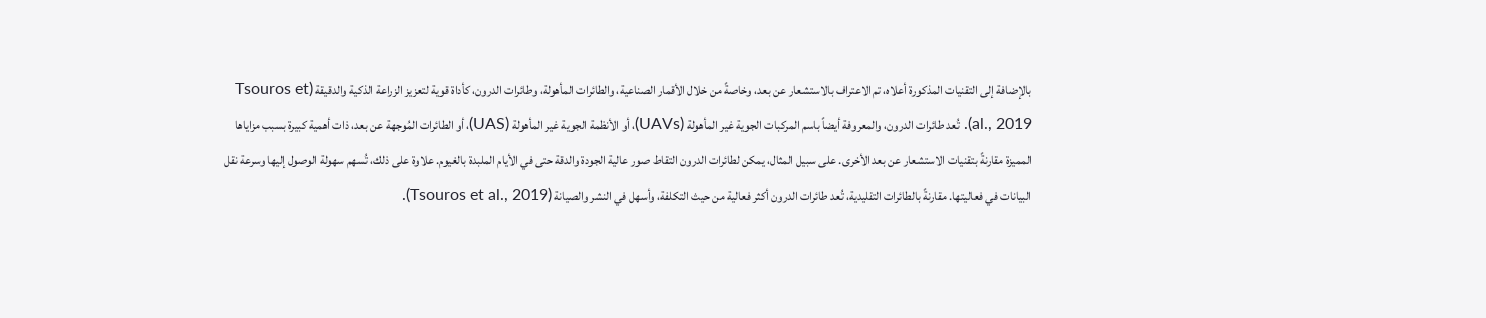بالإضافة إلى التقنيات المذكورة أعلاه، تم الاعتراف بالاستشعار عن بعد، وخاصةً من خلال الأقمار الصناعية، والطائرات المأهولة، وطائرات الدرون، كأداة قوية لتعزيز الزراعة الذكية والدقيقة (Tsouros et al., 2019). تُعد طائرات الدرون، والمعروفة أيضاً باسم المركبات الجوية غير المأهولة (UAVs)، أو الأنظمة الجوية غير المأهولة (UAS)، أو الطائرات المُوجهة عن بعد، ذات أهمية كبيرة بسبب مزاياها المميزة مقارنةً بتقنيات الاستشعار عن بعد الأخرى. على سبيل المثال، يمكن لطائرات الدرون التقاط صور عالية الجودة والدقة حتى في الأيام الملبدة بالغيوم. علاوة على ذلك، تُسهم سهولة الوصول إليها وسرعة نقل البيانات في فعاليتها. مقارنةً بالطائرات التقليدية، تُعد طائرات الدرون أكثر فعالية من حيث التكلفة، وأسهل في النشر والصيانة (Tsouros et al., 2019).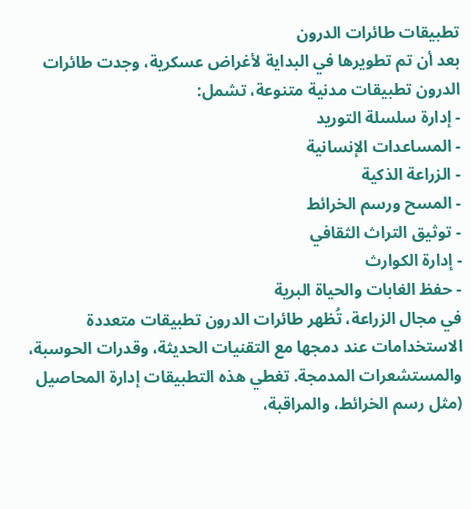تطبيقات طائرات الدرون
بعد أن تم تطويرها في البداية لأغراض عسكرية، وجدت طائرات الدرون تطبيقات مدنية متنوعة، تشمل:
- إدارة سلسلة التوريد
- المساعدات الإنسانية
- الزراعة الذكية
- المسح ورسم الخرائط
- توثيق التراث الثقافي
- إدارة الكوارث
- حفظ الغابات والحياة البرية
في مجال الزراعة، تُظهر طائرات الدرون تطبيقات متعددة الاستخدامات عند دمجها مع التقنيات الحديثة، وقدرات الحوسبة، والمستشعرات المدمجة. تغطي هذه التطبيقات إدارة المحاصيل (مثل رسم الخرائط، والمراقبة،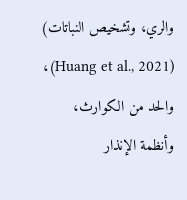والري، وتشخيص النباتات) (Huang et al., 2021)، والحد من الكوارث، وأنظمة الإنذار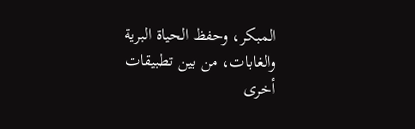المبكر، وحفظ الحياة البرية والغابات، من بين تطبيقات أخرى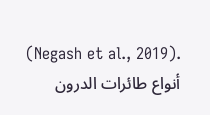(Negash et al., 2019).
أنواع طائرات الدرون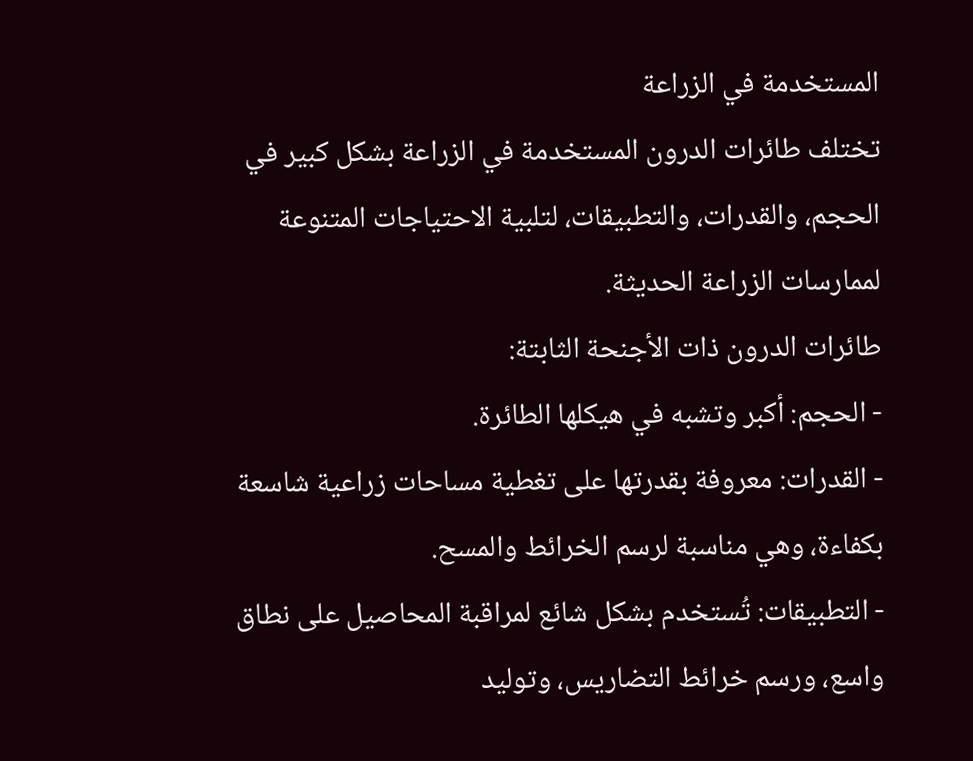المستخدمة في الزراعة
تختلف طائرات الدرون المستخدمة في الزراعة بشكل كبير في الحجم، والقدرات، والتطبيقات، لتلبية الاحتياجات المتنوعة لممارسات الزراعة الحديثة.
طائرات الدرون ذات الأجنحة الثابتة:
- الحجم: أكبر وتشبه في هيكلها الطائرة.
- القدرات: معروفة بقدرتها على تغطية مساحات زراعية شاسعة بكفاءة، وهي مناسبة لرسم الخرائط والمسح.
- التطبيقات: تُستخدم بشكل شائع لمراقبة المحاصيل على نطاق واسع، ورسم خرائط التضاريس، وتوليد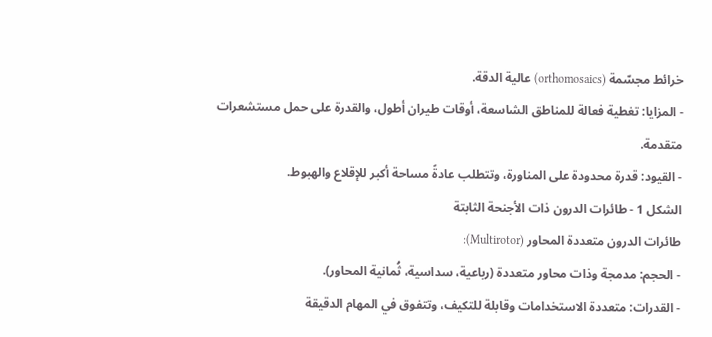خرائط مجسّمة (orthomosaics) عالية الدقة.
- المزايا: تغطية فعالة للمناطق الشاسعة، أوقات طيران أطول، والقدرة على حمل مستشعرات متقدمة.
- القيود: قدرة محدودة على المناورة، وتتطلب عادةً مساحة أكبر للإقلاع والهبوط.
الشكل 1 - طائرات الدرون ذات الأجنحة الثابتة
طائرات الدرون متعددة المحاور (Multirotor):
- الحجم: مدمجة وذات محاور متعددة (رباعية، سداسية، ثُمانية المحاور).
- القدرات: متعددة الاستخدامات وقابلة للتكيف، وتتفوق في المهام الدقيقة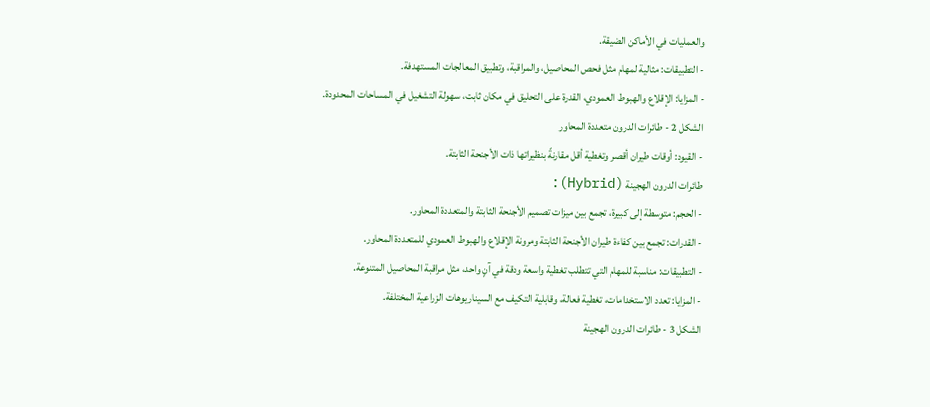والعمليات في الأماكن الضيقة.
- التطبيقات: مثالية لمهام مثل فحص المحاصيل، والمراقبة، وتطبيق المعالجات المستهدفة.
- المزايا: الإقلاع والهبوط العمودي، القدرة على التحليق في مكان ثابت، سهولة التشغيل في المساحات المحدودة.
الشكل 2 - طائرات الدرون متعددة المحاور
- القيود: أوقات طيران أقصر وتغطية أقل مقارنةً بنظيراتها ذات الأجنحة الثابتة.
طائرات الدرون الهجينة (Hybrid):
- الحجم: متوسطة إلى كبيرة، تجمع بين ميزات تصميم الأجنحة الثابتة والمتعددة المحاور.
- القدرات: تجمع بين كفاءة طيران الأجنحة الثابتة ومرونة الإقلاع والهبوط العمودي للمتعددة المحاور.
- التطبيقات: مناسبة للمهام التي تتطلب تغطية واسعة ودقة في آنٍ واحد، مثل مراقبة المحاصيل المتنوعة.
- المزايا: تعدد الاستخدامات، تغطية فعالة، وقابلية التكيف مع السيناريوهات الزراعية المختلفة.
الشكل 3 - طائرات الدرون الهجينة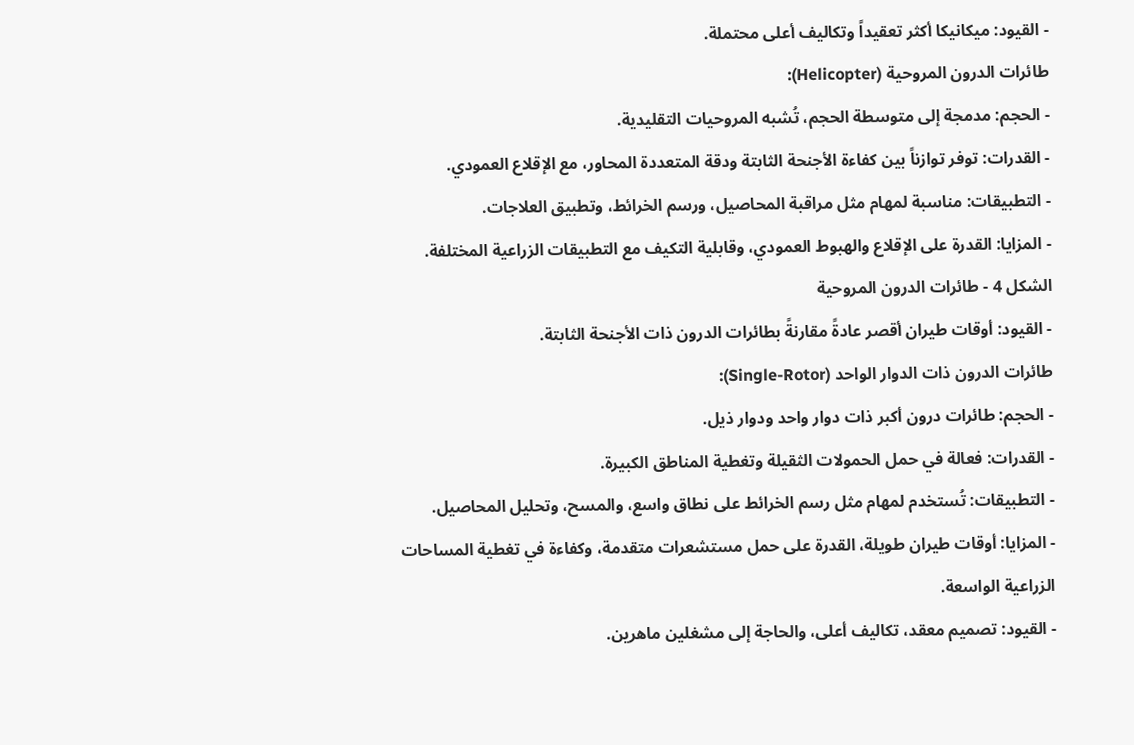- القيود: ميكانيكا أكثر تعقيداً وتكاليف أعلى محتملة.
طائرات الدرون المروحية (Helicopter):
- الحجم: مدمجة إلى متوسطة الحجم، تُشبه المروحيات التقليدية.
- القدرات: توفر توازناً بين كفاءة الأجنحة الثابتة ودقة المتعددة المحاور، مع الإقلاع العمودي.
- التطبيقات: مناسبة لمهام مثل مراقبة المحاصيل، ورسم الخرائط، وتطبيق العلاجات.
- المزايا: القدرة على الإقلاع والهبوط العمودي، وقابلية التكيف مع التطبيقات الزراعية المختلفة.
الشكل 4 - طائرات الدرون المروحية
- القيود: أوقات طيران أقصر عادةً مقارنةً بطائرات الدرون ذات الأجنحة الثابتة.
طائرات الدرون ذات الدوار الواحد (Single-Rotor):
- الحجم: طائرات درون أكبر ذات دوار واحد ودوار ذيل.
- القدرات: فعالة في حمل الحمولات الثقيلة وتغطية المناطق الكبيرة.
- التطبيقات: تُستخدم لمهام مثل رسم الخرائط على نطاق واسع، والمسح، وتحليل المحاصيل.
- المزايا: أوقات طيران طويلة، القدرة على حمل مستشعرات متقدمة، وكفاءة في تغطية المساحات الزراعية الواسعة.
- القيود: تصميم معقد، تكاليف أعلى، والحاجة إلى مشغلين ماهرين.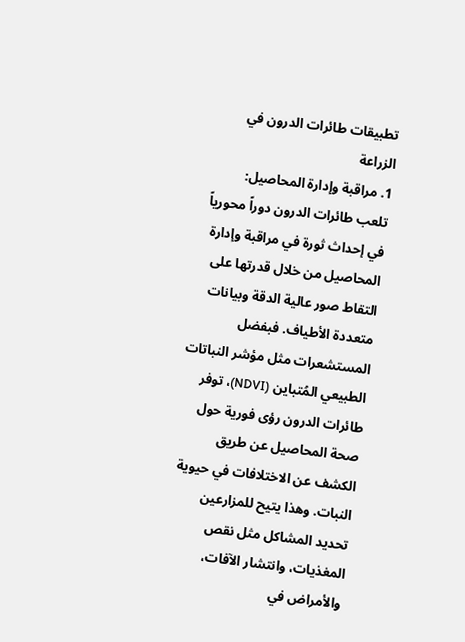تطبيقات طائرات الدرون في الزراعة
1. مراقبة وإدارة المحاصيل:
تلعب طائرات الدرون دوراً محورياً في إحداث ثورة في مراقبة وإدارة المحاصيل من خلال قدرتها على التقاط صور عالية الدقة وبيانات متعددة الأطياف. فبفضل المستشعرات مثل مؤشر النباتات الطبيعي المُتباين (NDVI)، توفر طائرات الدرون رؤى فورية حول صحة المحاصيل عن طريق الكشف عن الاختلافات في حيوية النبات. وهذا يتيح للمزارعين تحديد المشاكل مثل نقص المغذيات، وانتشار الآفات، والأمراض في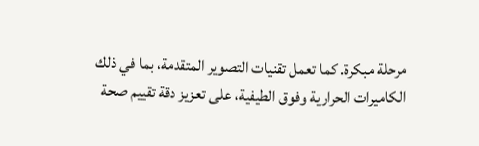مرحلة مبكرة. كما تعمل تقنيات التصوير المتقدمة، بما في ذلك الكاميرات الحرارية وفوق الطيفية، على تعزيز دقة تقييم صحة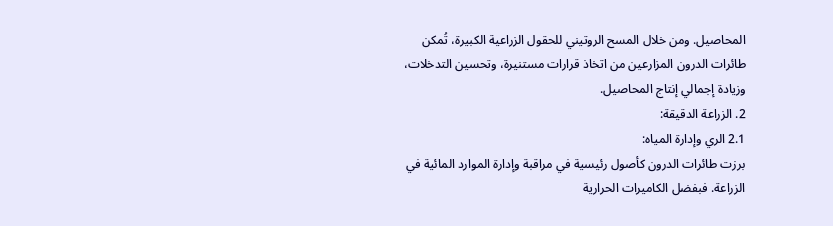المحاصيل. ومن خلال المسح الروتيني للحقول الزراعية الكبيرة، تُمكن طائرات الدرون المزارعين من اتخاذ قرارات مستنيرة، وتحسين التدخلات، وزيادة إجمالي إنتاج المحاصيل.
2. الزراعة الدقيقة:
2.1 الري وإدارة المياه:
برزت طائرات الدرون كأصول رئيسية في مراقبة وإدارة الموارد المائية في الزراعة. فبفضل الكاميرات الحرارية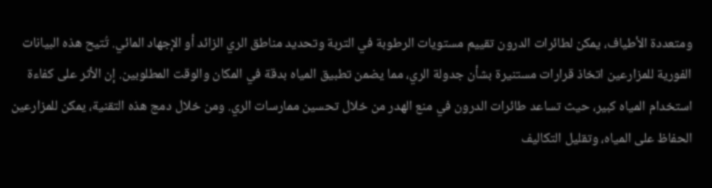ومتعددة الأطياف، يمكن لطائرات الدرون تقييم مستويات الرطوبة في التربة وتحديد مناطق الري الزائد أو الإجهاد المائي. تُتيح هذه البيانات الفورية للمزارعين اتخاذ قرارات مستنيرة بشأن جدولة الري، مما يضمن تطبيق المياه بدقة في المكان والوقت المطلوبين. إن الأثر على كفاءة استخدام المياه كبير، حيث تساعد طائرات الدرون في منع الهدر من خلال تحسين ممارسات الري. ومن خلال دمج هذه التقنية، يمكن للمزارعين الحفاظ على المياه، وتقليل التكاليف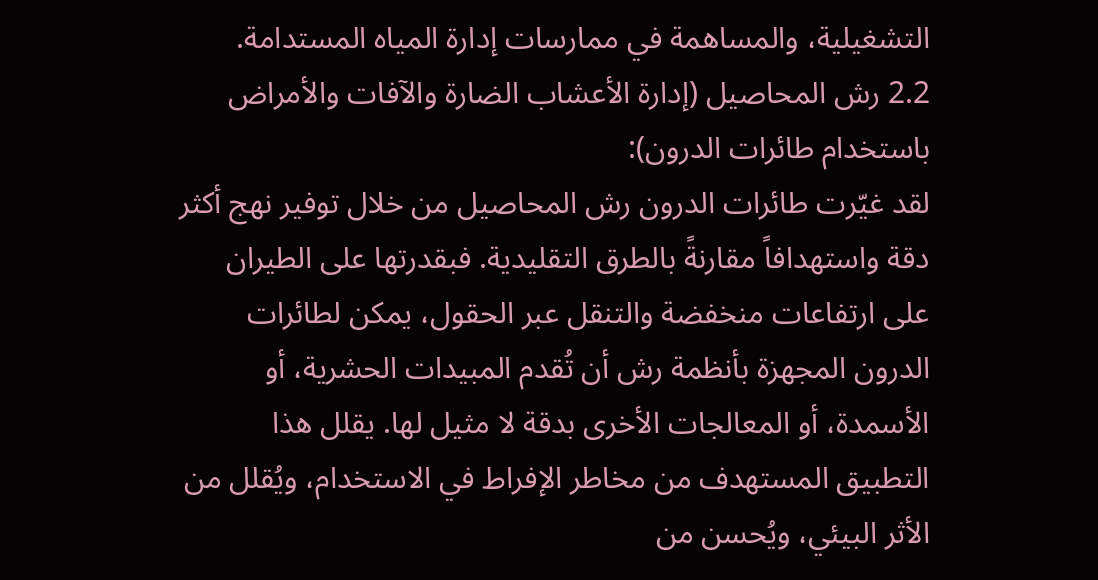التشغيلية، والمساهمة في ممارسات إدارة المياه المستدامة.
2.2 رش المحاصيل (إدارة الأعشاب الضارة والآفات والأمراض باستخدام طائرات الدرون):
لقد غيّرت طائرات الدرون رش المحاصيل من خلال توفير نهج أكثر دقة واستهدافاً مقارنةً بالطرق التقليدية. فبقدرتها على الطيران على ارتفاعات منخفضة والتنقل عبر الحقول، يمكن لطائرات الدرون المجهزة بأنظمة رش أن تُقدم المبيدات الحشرية، أو الأسمدة، أو المعالجات الأخرى بدقة لا مثيل لها. يقلل هذا التطبيق المستهدف من مخاطر الإفراط في الاستخدام، ويُقلل من الأثر البيئي، ويُحسن من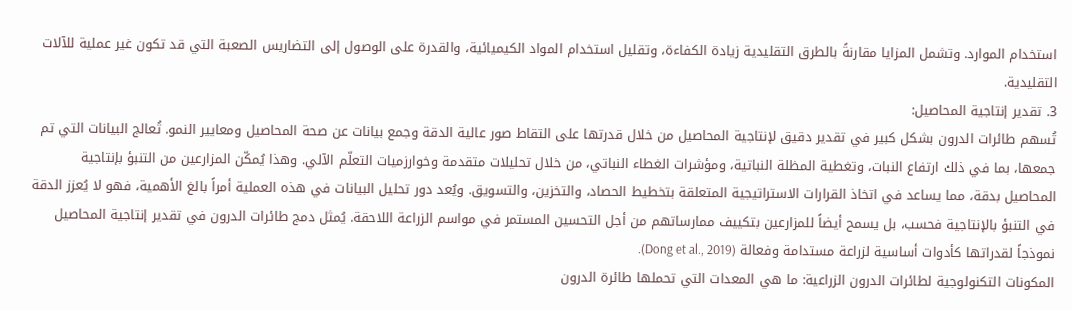استخدام الموارد. وتشمل المزايا مقارنةً بالطرق التقليدية زيادة الكفاءة، وتقليل استخدام المواد الكيميائية، والقدرة على الوصول إلى التضاريس الصعبة التي قد تكون غير عملية للآلات التقليدية.
3. تقدير إنتاجية المحاصيل:
تُسهم طائرات الدرون بشكل كبير في تقدير دقيق لإنتاجية المحاصيل من خلال قدرتها على التقاط صور عالية الدقة وجمع بيانات عن صحة المحاصيل ومعايير النمو. تُعالج البيانات التي تم جمعها، بما في ذلك ارتفاع النبات، وتغطية المظلة النباتية، ومؤشرات الغطاء النباتي، من خلال تحليلات متقدمة وخوارزميات التعلّم الآلي. وهذا يُمكّن المزارعين من التنبؤ بإنتاجية المحاصيل بدقة، مما يساعد في اتخاذ القرارات الاستراتيجية المتعلقة بتخطيط الحصاد، والتخزين، والتسويق. ويُعد دور تحليل البيانات في هذه العملية أمراً بالغ الأهمية، فهو لا يُعزز الدقة في التنبؤ بالإنتاجية فحسب، بل يسمح أيضاً للمزارعين بتكييف ممارساتهم من أجل التحسين المستمر في مواسم الزراعة اللاحقة. يُمثل دمج طائرات الدرون في تقدير إنتاجية المحاصيل نموذجاً لقدراتها كأدوات أساسية لزراعة مستدامة وفعالة (Dong et al., 2019).
المكونات التكنولوجية لطائرات الدرون الزراعية: ما هي المعدات التي تحملها طائرة الدرون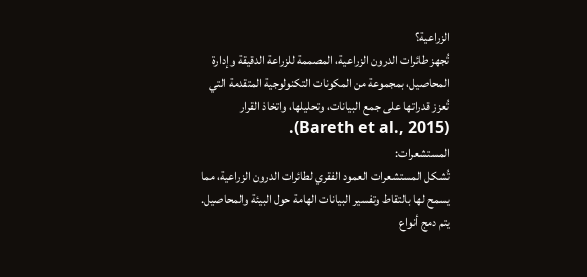الزراعية؟
تُجهز طائرات الدرون الزراعية، المصممة للزراعة الدقيقة وإدارة المحاصيل، بمجموعة من المكونات التكنولوجية المتقدمة التي تُعزز قدراتها على جمع البيانات، وتحليلها، واتخاذ القرار (Bareth et al., 2015).
المستشعرات:
تُشكل المستشعرات العمود الفقري لطائرات الدرون الزراعية، مما يسمح لها بالتقاط وتفسير البيانات الهامة حول البيئة والمحاصيل. يتم دمج أنواع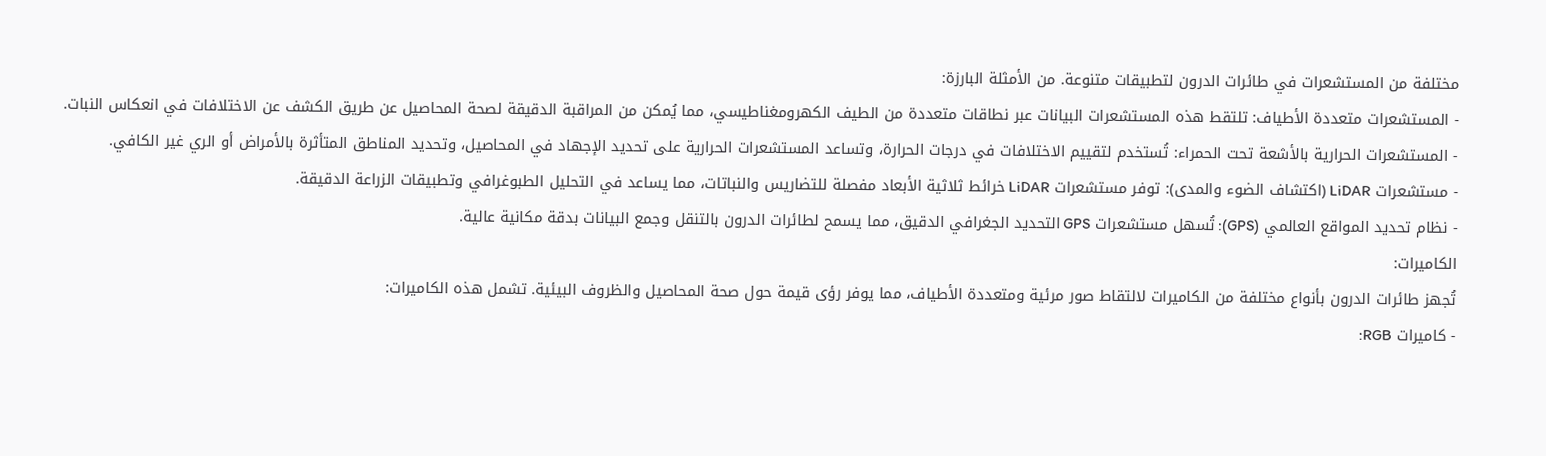مختلفة من المستشعرات في طائرات الدرون لتطبيقات متنوعة. من الأمثلة البارزة:
- المستشعرات متعددة الأطياف: تلتقط هذه المستشعرات البيانات عبر نطاقات متعددة من الطيف الكهرومغناطيسي، مما يُمكن من المراقبة الدقيقة لصحة المحاصيل عن طريق الكشف عن الاختلافات في انعكاس النبات.
- المستشعرات الحرارية بالأشعة تحت الحمراء: تُستخدم لتقييم الاختلافات في درجات الحرارة، وتساعد المستشعرات الحرارية على تحديد الإجهاد في المحاصيل، وتحديد المناطق المتأثرة بالأمراض أو الري غير الكافي.
- مستشعرات LiDAR (اكتشاف الضوء والمدى): توفر مستشعرات LiDAR خرائط ثلاثية الأبعاد مفصلة للتضاريس والنباتات، مما يساعد في التحليل الطبوغرافي وتطبيقات الزراعة الدقيقة.
- نظام تحديد المواقع العالمي (GPS): تُسهل مستشعرات GPS التحديد الجغرافي الدقيق، مما يسمح لطائرات الدرون بالتنقل وجمع البيانات بدقة مكانية عالية.
الكاميرات:
تُجهز طائرات الدرون بأنواع مختلفة من الكاميرات لالتقاط صور مرئية ومتعددة الأطياف، مما يوفر رؤى قيمة حول صحة المحاصيل والظروف البيئية. تشمل هذه الكاميرات:
- كاميرات RGB: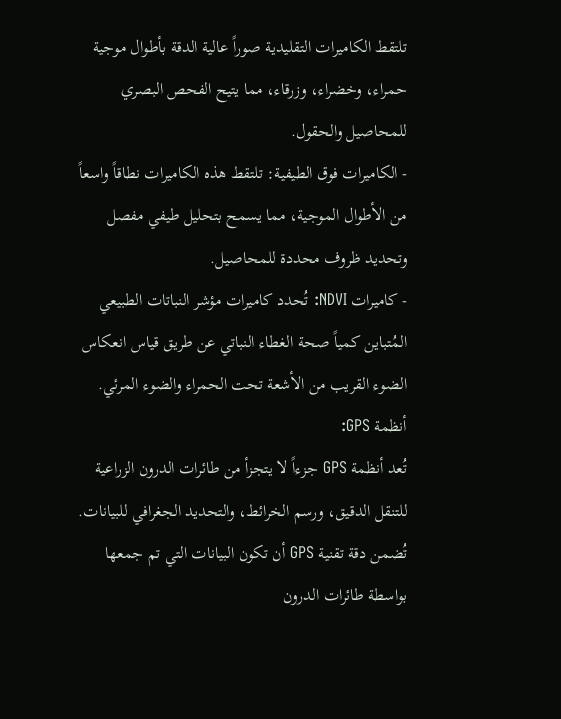تلتقط الكاميرات التقليدية صوراً عالية الدقة بأطوال موجية حمراء، وخضراء، وزرقاء، مما يتيح الفحص البصري للمحاصيل والحقول.
- الكاميرات فوق الطيفية: تلتقط هذه الكاميرات نطاقاً واسعاً من الأطوال الموجية، مما يسمح بتحليل طيفي مفصل وتحديد ظروف محددة للمحاصيل.
- كاميرات NDVI: تُحدد كاميرات مؤشر النباتات الطبيعي المُتباين كمياً صحة الغطاء النباتي عن طريق قياس انعكاس الضوء القريب من الأشعة تحت الحمراء والضوء المرئي.
أنظمة GPS:
تُعد أنظمة GPS جزءاً لا يتجزأ من طائرات الدرون الزراعية للتنقل الدقيق، ورسم الخرائط، والتحديد الجغرافي للبيانات. تُضمن دقة تقنية GPS أن تكون البيانات التي تم جمعها بواسطة طائرات الدرون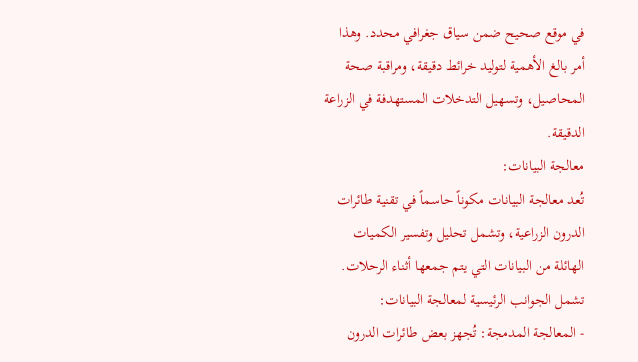في موقع صحيح ضمن سياق جغرافي محدد. وهذا أمر بالغ الأهمية لتوليد خرائط دقيقة، ومراقبة صحة المحاصيل، وتسهيل التدخلات المستهدفة في الزراعة الدقيقة.
معالجة البيانات:
تُعد معالجة البيانات مكوناً حاسماً في تقنية طائرات الدرون الزراعية، وتشمل تحليل وتفسير الكميات الهائلة من البيانات التي يتم جمعها أثناء الرحلات.
تشمل الجوانب الرئيسية لمعالجة البيانات:
- المعالجة المدمجة: تُجهز بعض طائرات الدرون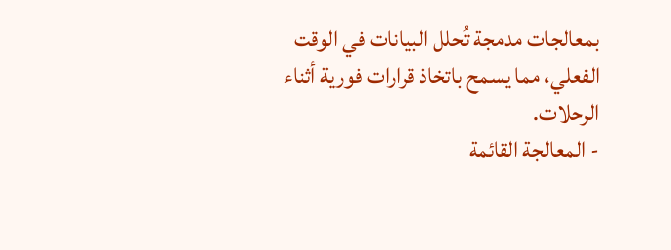بمعالجات مدمجة تُحلل البيانات في الوقت الفعلي، مما يسمح باتخاذ قرارات فورية أثناء الرحلات.
- المعالجة القائمة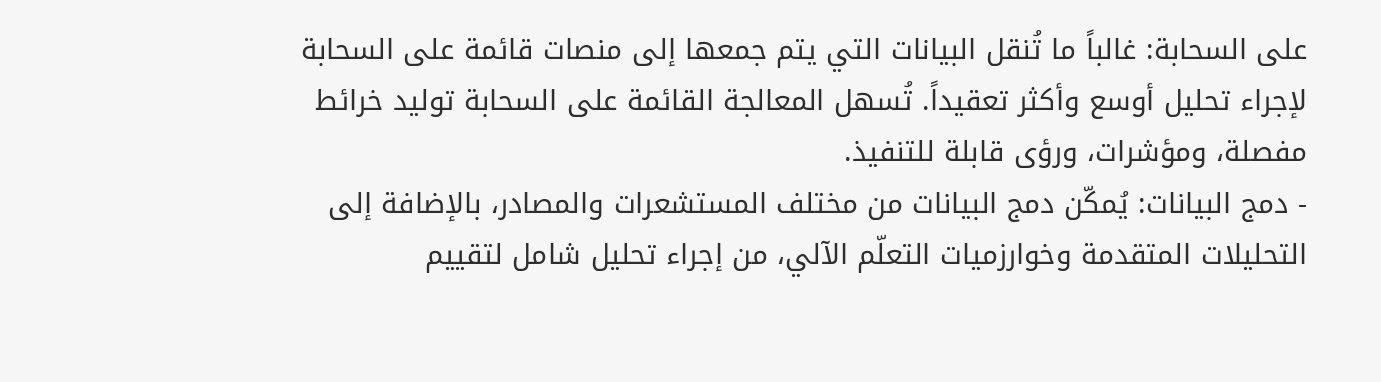على السحابة: غالباً ما تُنقل البيانات التي يتم جمعها إلى منصات قائمة على السحابة لإجراء تحليل أوسع وأكثر تعقيداً. تُسهل المعالجة القائمة على السحابة توليد خرائط مفصلة، ومؤشرات، ورؤى قابلة للتنفيذ.
- دمج البيانات: يُمكّن دمج البيانات من مختلف المستشعرات والمصادر، بالإضافة إلى التحليلات المتقدمة وخوارزميات التعلّم الآلي، من إجراء تحليل شامل لتقييم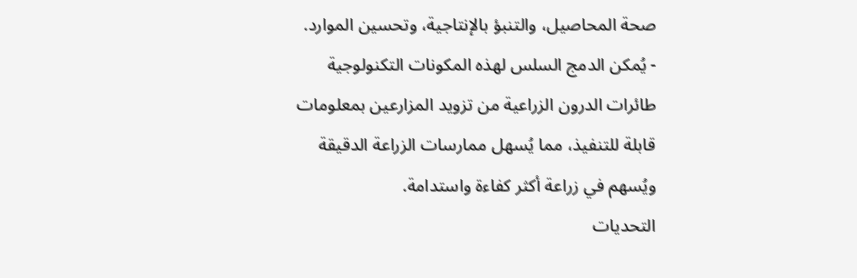صحة المحاصيل، والتنبؤ بالإنتاجية، وتحسين الموارد.
- يُمكن الدمج السلس لهذه المكونات التكنولوجية طائرات الدرون الزراعية من تزويد المزارعين بمعلومات قابلة للتنفيذ، مما يُسهل ممارسات الزراعة الدقيقة ويُسهم في زراعة أكثر كفاءة واستدامة.
التحديات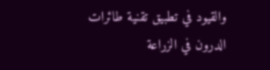والقيود في تطبيق تقنية طائرات الدرون في الزراعة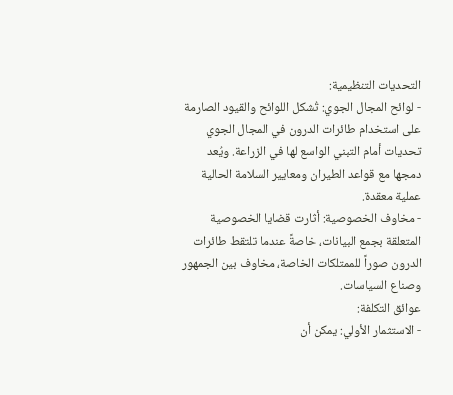التحديات التنظيمية:
- لوائح المجال الجوي: تُشكل اللوائح والقيود الصارمة على استخدام طائرات الدرون في المجال الجوي تحديات أمام التبني الواسع لها في الزراعة. ويُعد دمجها مع قواعد الطيران ومعايير السلامة الحالية عملية معقدة.
- مخاوف الخصوصية: أثارت قضايا الخصوصية المتعلقة بجمع البيانات، خاصةً عندما تلتقط طائرات الدرون صوراً للممتلكات الخاصة، مخاوف بين الجمهور وصناع السياسات.
عوائق التكلفة:
- الاستثمار الأولي: يمكن أن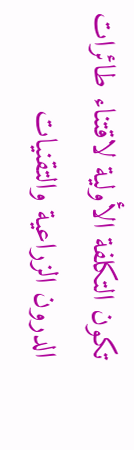تكون التكلفة الأولية لاقتناء طائرات الدرون الزراعية والتقنيات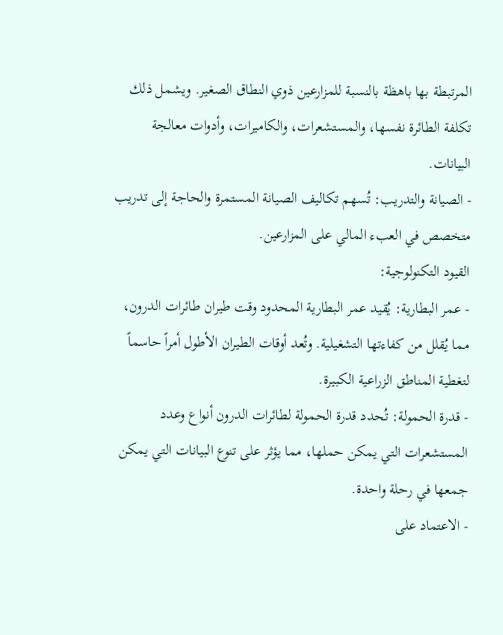المرتبطة بها باهظة بالنسبة للمزارعين ذوي النطاق الصغير. ويشمل ذلك تكلفة الطائرة نفسها، والمستشعرات، والكاميرات، وأدوات معالجة البيانات.
- الصيانة والتدريب: تُسهم تكاليف الصيانة المستمرة والحاجة إلى تدريب متخصص في العبء المالي على المزارعين.
القيود التكنولوجية:
- عمر البطارية: يُقيد عمر البطارية المحدود وقت طيران طائرات الدرون، مما يُقلل من كفاءتها التشغيلية. وتُعد أوقات الطيران الأطول أمراً حاسماً لتغطية المناطق الزراعية الكبيرة.
- قدرة الحمولة: تُحدد قدرة الحمولة لطائرات الدرون أنواع وعدد المستشعرات التي يمكن حملها، مما يؤثر على تنوع البيانات التي يمكن جمعها في رحلة واحدة.
- الاعتماد على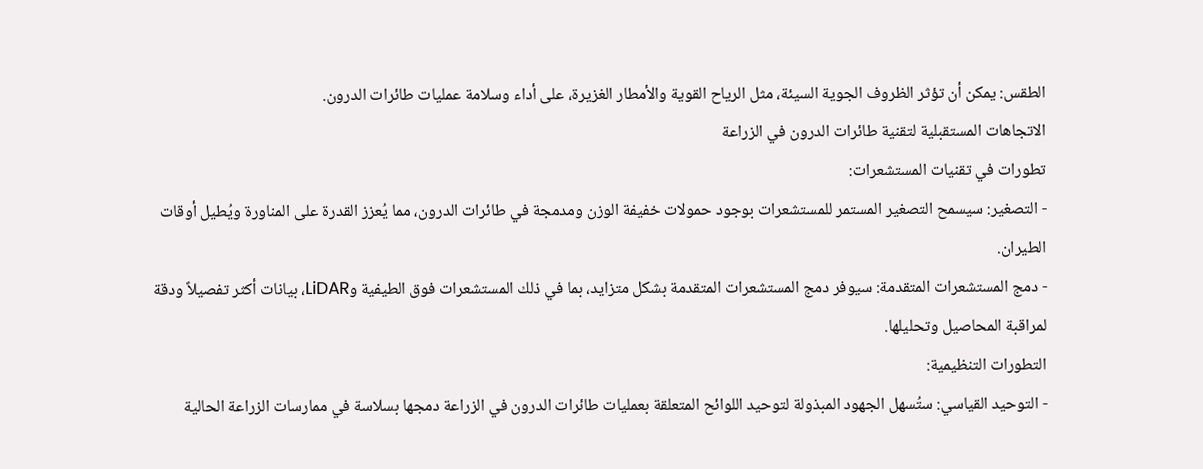الطقس: يمكن أن تؤثر الظروف الجوية السيئة، مثل الرياح القوية والأمطار الغزيرة، على أداء وسلامة عمليات طائرات الدرون.
الاتجاهات المستقبلية لتقنية طائرات الدرون في الزراعة
تطورات في تقنيات المستشعرات:
- التصغير: سيسمح التصغير المستمر للمستشعرات بوجود حمولات خفيفة الوزن ومدمجة في طائرات الدرون، مما يُعزز القدرة على المناورة ويُطيل أوقات الطيران.
- دمج المستشعرات المتقدمة: سيوفر دمج المستشعرات المتقدمة بشكل متزايد، بما في ذلك المستشعرات فوق الطيفية وLiDAR، بيانات أكثر تفصيلاً ودقة لمراقبة المحاصيل وتحليلها.
التطورات التنظيمية:
- التوحيد القياسي: ستُسهل الجهود المبذولة لتوحيد اللوائح المتعلقة بعمليات طائرات الدرون في الزراعة دمجها بسلاسة في ممارسات الزراعة الحالية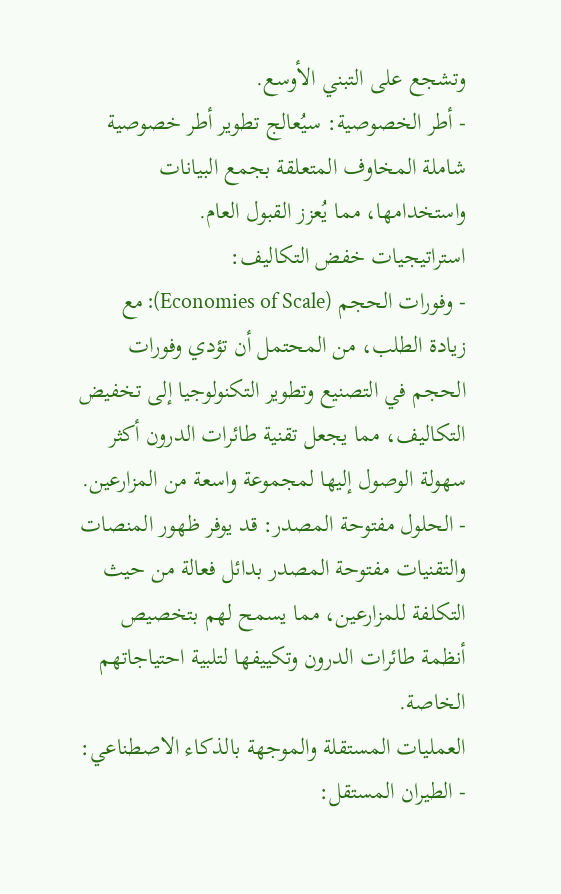وتشجع على التبني الأوسع.
- أطر الخصوصية: سيُعالج تطوير أطر خصوصية شاملة المخاوف المتعلقة بجمع البيانات واستخدامها، مما يُعزز القبول العام.
استراتيجيات خفض التكاليف:
- وفورات الحجم (Economies of Scale): مع زيادة الطلب، من المحتمل أن تؤدي وفورات الحجم في التصنيع وتطوير التكنولوجيا إلى تخفيض التكاليف، مما يجعل تقنية طائرات الدرون أكثر سهولة الوصول إليها لمجموعة واسعة من المزارعين.
- الحلول مفتوحة المصدر: قد يوفر ظهور المنصات والتقنيات مفتوحة المصدر بدائل فعالة من حيث التكلفة للمزارعين، مما يسمح لهم بتخصيص أنظمة طائرات الدرون وتكييفها لتلبية احتياجاتهم الخاصة.
العمليات المستقلة والموجهة بالذكاء الاصطناعي:
- الطيران المستقل: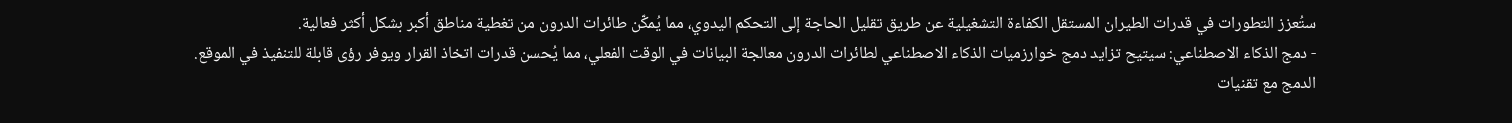ستُعزز التطورات في قدرات الطيران المستقل الكفاءة التشغيلية عن طريق تقليل الحاجة إلى التحكم اليدوي، مما يُمكّن طائرات الدرون من تغطية مناطق أكبر بشكل أكثر فعالية.
- دمج الذكاء الاصطناعي: سيتيح تزايد دمج خوارزميات الذكاء الاصطناعي لطائرات الدرون معالجة البيانات في الوقت الفعلي، مما يُحسن قدرات اتخاذ القرار ويوفر رؤى قابلة للتنفيذ في الموقع.
الدمج مع تقنيات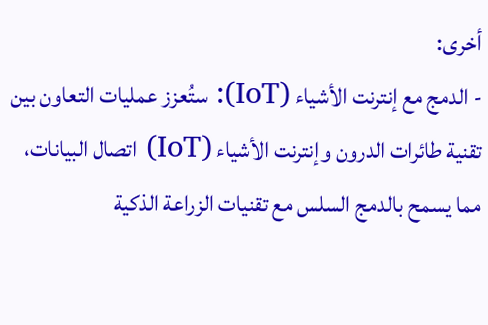أخرى:
- الدمج مع إنترنت الأشياء (IoT): ستُعزز عمليات التعاون بين تقنية طائرات الدرون وإنترنت الأشياء (IoT) اتصال البيانات، مما يسمح بالدمج السلس مع تقنيات الزراعة الذكية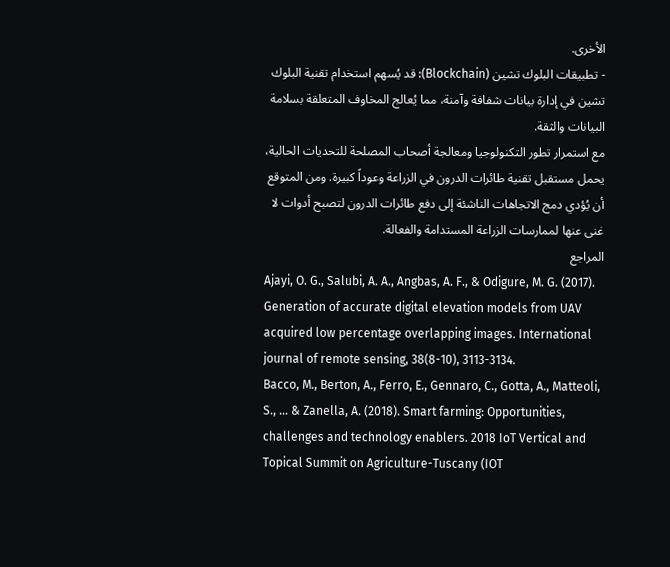الأخرى.
- تطبيقات البلوك تشين (Blockchain): قد يُسهم استخدام تقنية البلوك تشين في إدارة بيانات شفافة وآمنة، مما يُعالج المخاوف المتعلقة بسلامة البيانات والثقة.
مع استمرار تطور التكنولوجيا ومعالجة أصحاب المصلحة للتحديات الحالية، يحمل مستقبل تقنية طائرات الدرون في الزراعة وعوداً كبيرة. ومن المتوقع أن يُؤدي دمج الاتجاهات الناشئة إلى دفع طائرات الدرون لتصبح أدوات لا غنى عنها لممارسات الزراعة المستدامة والفعالة.
المراجع
Ajayi, O. G., Salubi, A. A., Angbas, A. F., & Odigure, M. G. (2017). Generation of accurate digital elevation models from UAV acquired low percentage overlapping images. International journal of remote sensing, 38(8-10), 3113-3134.
Bacco, M., Berton, A., Ferro, E., Gennaro, C., Gotta, A., Matteoli, S., ... & Zanella, A. (2018). Smart farming: Opportunities, challenges and technology enablers. 2018 IoT Vertical and Topical Summit on Agriculture-Tuscany (IOT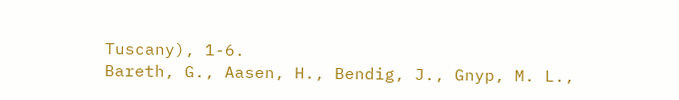Tuscany), 1-6.
Bareth, G., Aasen, H., Bendig, J., Gnyp, M. L.,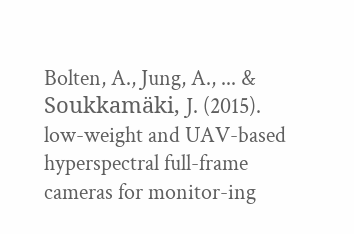Bolten, A., Jung, A., ... & Soukkamäki, J. (2015). low-weight and UAV-based hyperspectral full-frame cameras for monitor-ing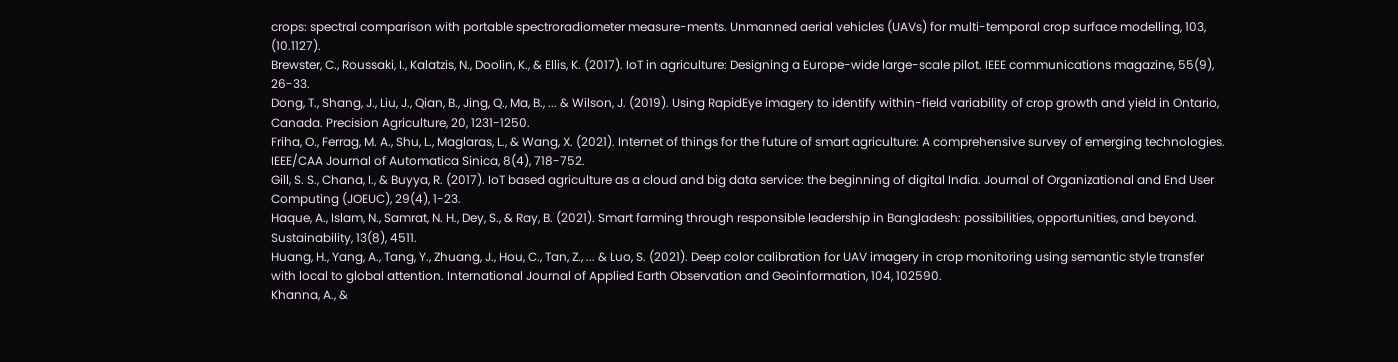crops: spectral comparison with portable spectroradiometer measure-ments. Unmanned aerial vehicles (UAVs) for multi-temporal crop surface modelling, 103, (10.1127).
Brewster, C., Roussaki, I., Kalatzis, N., Doolin, K., & Ellis, K. (2017). IoT in agriculture: Designing a Europe-wide large-scale pilot. IEEE communications magazine, 55(9), 26-33.
Dong, T., Shang, J., Liu, J., Qian, B., Jing, Q., Ma, B., ... & Wilson, J. (2019). Using RapidEye imagery to identify within-field variability of crop growth and yield in Ontario, Canada. Precision Agriculture, 20, 1231-1250.
Friha, O., Ferrag, M. A., Shu, L., Maglaras, L., & Wang, X. (2021). Internet of things for the future of smart agriculture: A comprehensive survey of emerging technologies. IEEE/CAA Journal of Automatica Sinica, 8(4), 718-752.
Gill, S. S., Chana, I., & Buyya, R. (2017). IoT based agriculture as a cloud and big data service: the beginning of digital India. Journal of Organizational and End User Computing (JOEUC), 29(4), 1-23.
Haque, A., Islam, N., Samrat, N. H., Dey, S., & Ray, B. (2021). Smart farming through responsible leadership in Bangladesh: possibilities, opportunities, and beyond. Sustainability, 13(8), 4511.
Huang, H., Yang, A., Tang, Y., Zhuang, J., Hou, C., Tan, Z., ... & Luo, S. (2021). Deep color calibration for UAV imagery in crop monitoring using semantic style transfer with local to global attention. International Journal of Applied Earth Observation and Geoinformation, 104, 102590.
Khanna, A., &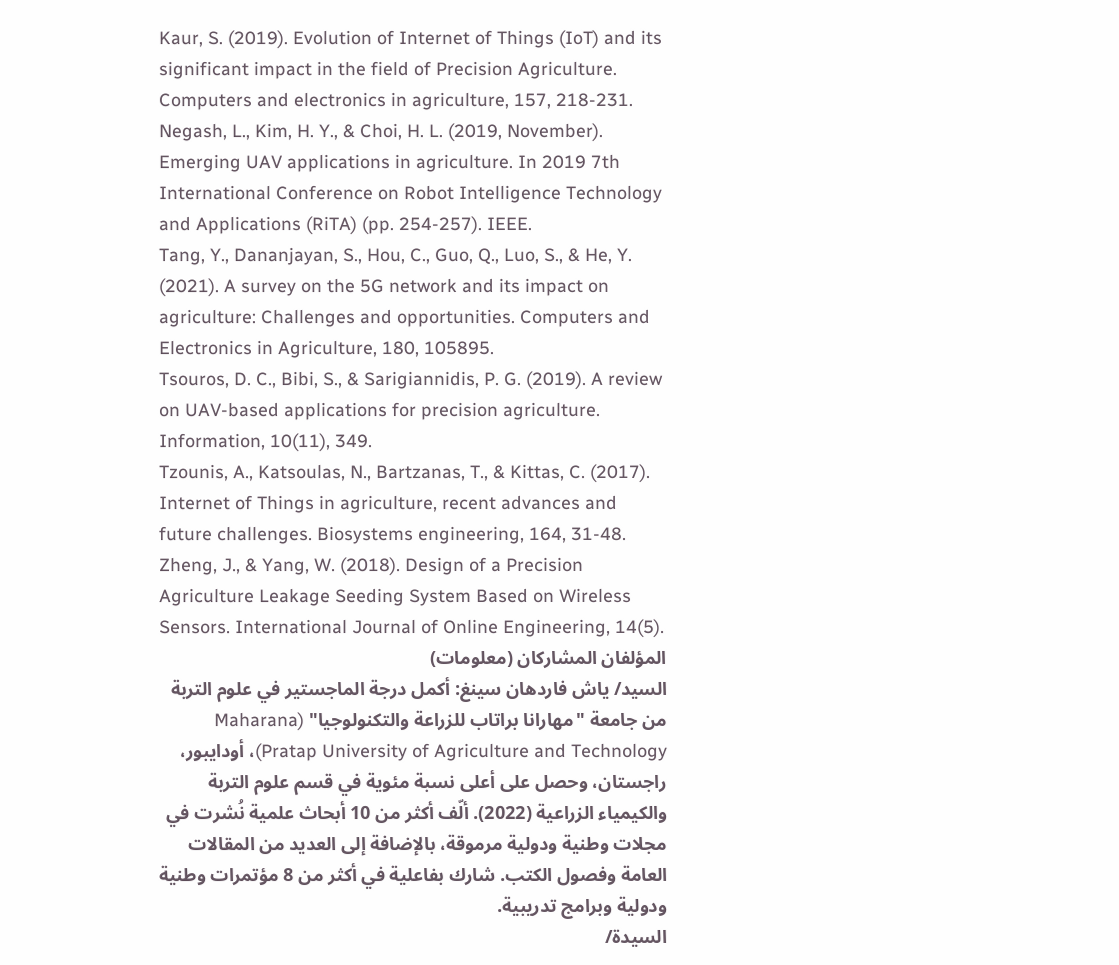Kaur, S. (2019). Evolution of Internet of Things (IoT) and its significant impact in the field of Precision Agriculture. Computers and electronics in agriculture, 157, 218-231.
Negash, L., Kim, H. Y., & Choi, H. L. (2019, November). Emerging UAV applications in agriculture. In 2019 7th International Conference on Robot Intelligence Technology and Applications (RiTA) (pp. 254-257). IEEE.
Tang, Y., Dananjayan, S., Hou, C., Guo, Q., Luo, S., & He, Y. (2021). A survey on the 5G network and its impact on agriculture: Challenges and opportunities. Computers and Electronics in Agriculture, 180, 105895.
Tsouros, D. C., Bibi, S., & Sarigiannidis, P. G. (2019). A review on UAV-based applications for precision agriculture. Information, 10(11), 349.
Tzounis, A., Katsoulas, N., Bartzanas, T., & Kittas, C. (2017). Internet of Things in agriculture, recent advances and future challenges. Biosystems engineering, 164, 31-48.
Zheng, J., & Yang, W. (2018). Design of a Precision Agriculture Leakage Seeding System Based on Wireless Sensors. International Journal of Online Engineering, 14(5).
المؤلفان المشاركان (معلومات)
السيد/ ياش فاردهان سينغ: أكمل درجة الماجستير في علوم التربة من جامعة "مهارانا براتاب للزراعة والتكنولوجيا" (Maharana Pratap University of Agriculture and Technology)، أودايبور، راجستان، وحصل على أعلى نسبة مئوية في قسم علوم التربة والكيمياء الزراعية (2022). ألّف أكثر من 10 أبحاث علمية نُشرت في مجلات وطنية ودولية مرموقة، بالإضافة إلى العديد من المقالات العامة وفصول الكتب. شارك بفاعلية في أكثر من 8 مؤتمرات وطنية ودولية وبرامج تدريبية.
السيدة/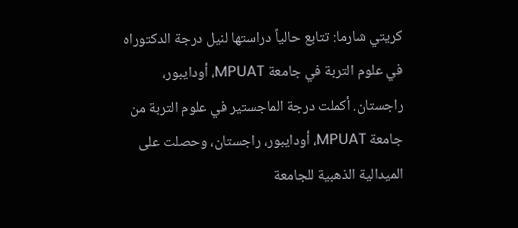كريتي شارما: تتابع حالياً دراستها لنيل درجة الدكتوراه في علوم التربة في جامعة MPUAT، أودايبور، راجستان. أكملت درجة الماجستير في علوم التربة من جامعة MPUAT، أودايبور، راجستان، وحصلت على الميدالية الذهبية للجامعة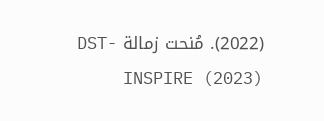(2022). مُنحت زمالة DST-INSPIRE (2023)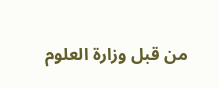من قبل وزارة العلوم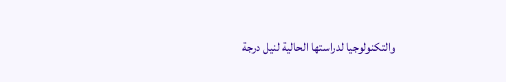والتكنولوجيا لدراستها الحالية لنيل درجة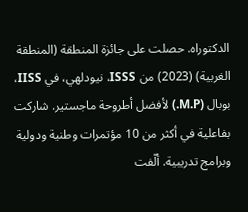الدكتوراه. حصلت على جائزة المنطقة (المنطقة الغربية) (2023) من ISSS، نيودلهي، في IISS، بوبال (M.P.) لأفضل أطروحة ماجستير. شاركت بفاعلية في أكثر من 10 مؤتمرات وطنية ودولية وبرامج تدريبية. ألّفت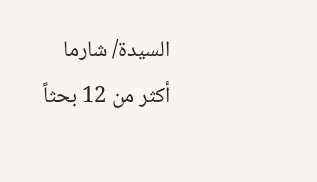السيدة/ شارما أكثر من 12 بحثاً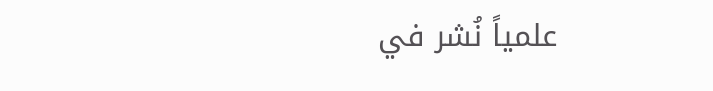علمياً نُشر في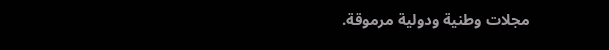مجلات وطنية ودولية مرموقة.